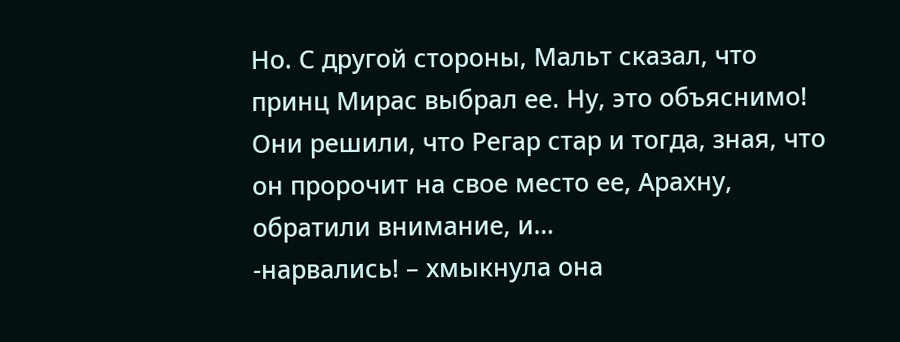Но. С другой стороны, Мальт сказал, что принц Мирас выбрал ее. Ну, это объяснимо! Они решили, что Регар стар и тогда, зная, что он пророчит на свое место ее, Арахну, обратили внимание, и…
-нарвались! – хмыкнула она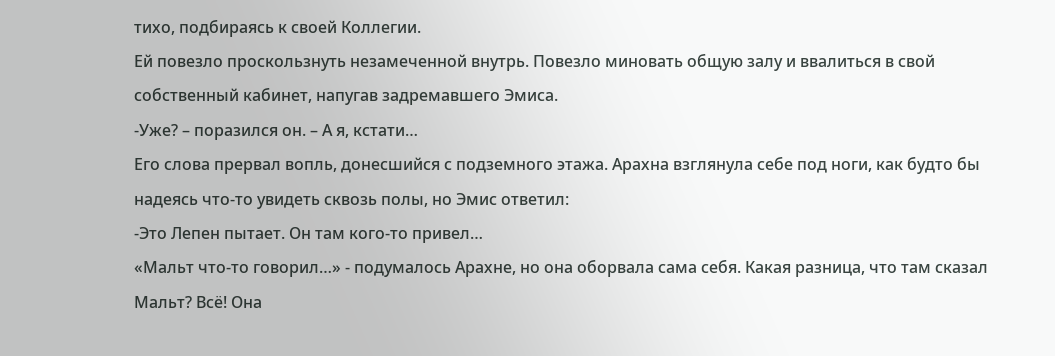тихо, подбираясь к своей Коллегии.
Ей повезло проскользнуть незамеченной внутрь. Повезло миновать общую залу и ввалиться в свой собственный кабинет, напугав задремавшего Эмиса.
-Уже? – поразился он. – А я, кстати…
Его слова прервал вопль, донесшийся с подземного этажа. Арахна взглянула себе под ноги, как будто бы надеясь что-то увидеть сквозь полы, но Эмис ответил:
-Это Лепен пытает. Он там кого-то привел…
«Мальт что-то говорил…» - подумалось Арахне, но она оборвала сама себя. Какая разница, что там сказал Мальт? Всё! Она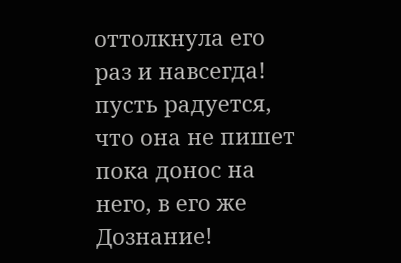оттолкнула его раз и навсегда! пусть радуется, что она не пишет пока донос на него, в его же Дознание!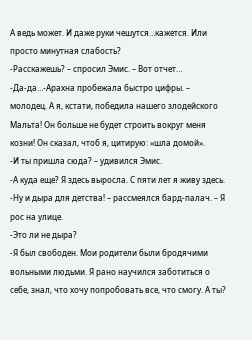А ведь может. И даже руки чешутся…кажется. Или просто минутная слабость?
-Расскажешь? – спросил Эмис. – Вот отчет…
-Да-да…-Арахна пробежала быстро цифры. – молодец. А я, кстати, победила нашего злодейского Мальта! Он больше не будет строить вокруг меня козни! Он сказал, чтоб я, цитирую: «шла домой».
-И ты пришла сюда? – удивился Эмис.
-А куда еще? Я здесь выросла. С пяти лет я живу здесь.
-Ну и дыра для детства! – рассмеялся бард-палач. – Я рос на улице.
-Это ли не дыра?
-Я был свободен. Мои родители были бродячими вольными людьми. Я рано научился заботиться о себе, знал, что хочу попробовать все, что смогу. А ты?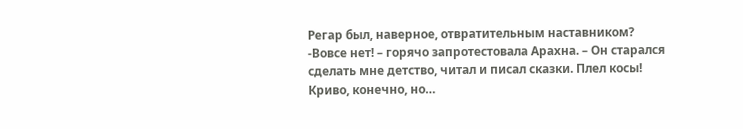Регар был, наверное, отвратительным наставником?
-Вовсе нет! – горячо запротестовала Арахна. – Он старался сделать мне детство, читал и писал сказки. Плел косы! Криво, конечно, но…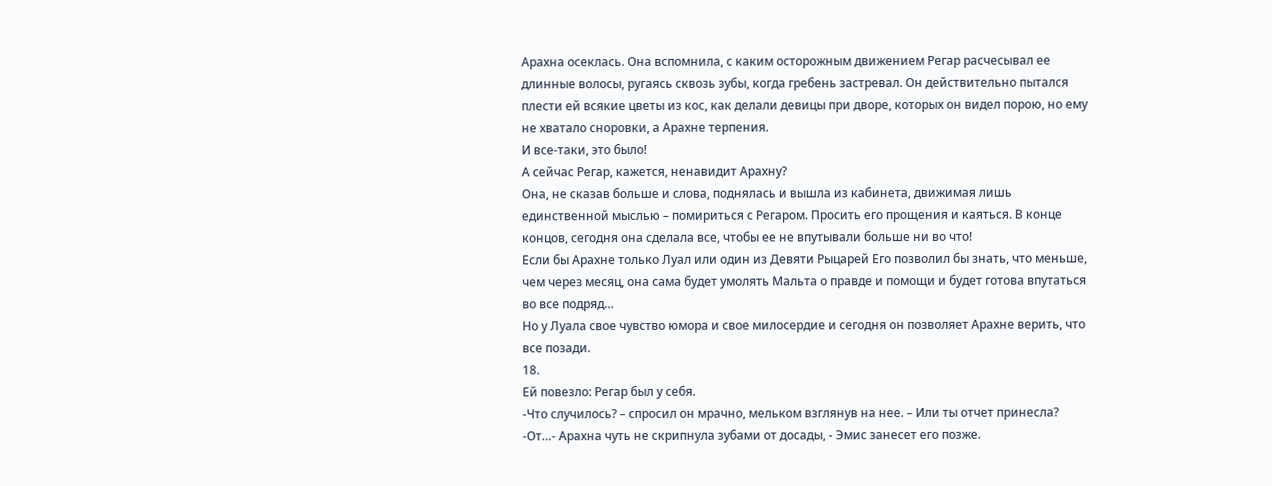Арахна осеклась. Она вспомнила, с каким осторожным движением Регар расчесывал ее длинные волосы, ругаясь сквозь зубы, когда гребень застревал. Он действительно пытался плести ей всякие цветы из кос, как делали девицы при дворе, которых он видел порою, но ему не хватало сноровки, а Арахне терпения.
И все-таки, это было!
А сейчас Регар, кажется, ненавидит Арахну?
Она, не сказав больше и слова, поднялась и вышла из кабинета, движимая лишь единственной мыслью – помириться с Регаром. Просить его прощения и каяться. В конце концов, сегодня она сделала все, чтобы ее не впутывали больше ни во что!
Если бы Арахне только Луал или один из Девяти Рыцарей Его позволил бы знать, что меньше, чем через месяц, она сама будет умолять Мальта о правде и помощи и будет готова впутаться во все подряд…
Но у Луала свое чувство юмора и свое милосердие и сегодня он позволяет Арахне верить, что все позади.
18.
Ей повезло: Регар был у себя.
-Что случилось? – спросил он мрачно, мельком взглянув на нее. – Или ты отчет принесла?
-От…- Арахна чуть не скрипнула зубами от досады, - Эмис занесет его позже.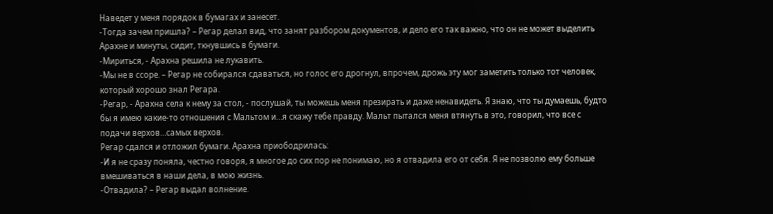Наведет у меня порядок в бумагах и занесет.
-Тогда зачем пришла? – Регар делал вид, что занят разбором документов, и дело его так важно, что он не может выделить Арахне и минуты, сидит, ткнувшись в бумаги.
-Мириться, - Арахна решила не лукавить.
-Мы не в ссоре. – Регар не собирался сдаваться, но голос его дрогнул, впрочем, дрожь эту мог заметить только тот человек, который хорошо знал Регара.
-Регар, - Арахна села к нему за стол, - послушай, ты можешь меня презирать и даже ненавидеть. Я знаю, что ты думаешь, будто бы я имею какие-то отношения с Мальтом и…я скажу тебе правду. Мальт пытался меня втянуть в это, говорил, что все с подачи верхов…самых верхов.
Регар сдался и отложил бумаги. Арахна приободрилась:
-И я не сразу поняла, честно говоря, я многое до сих пор не понимаю, но я отвадила его от себя. Я не позволю ему больше вмешиваться в наши дела, в мою жизнь.
-Отвадила? – Регар выдал волнение.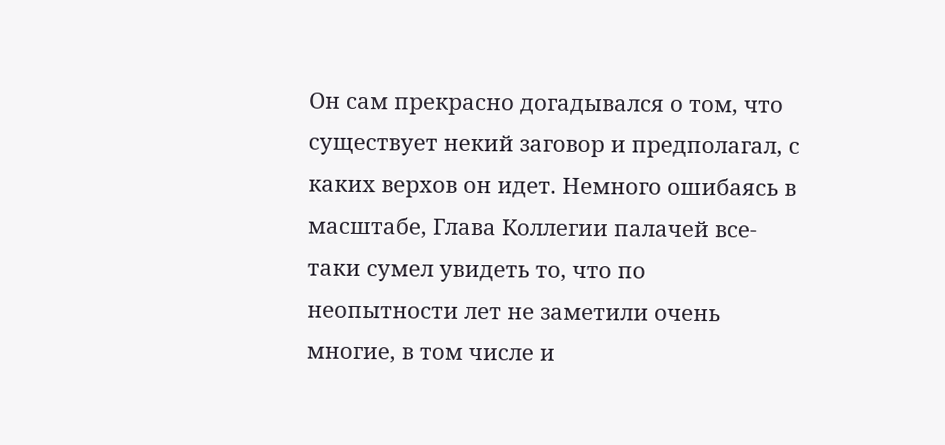Он сам прекрасно догадывался о том, что существует некий заговор и предполагал, с каких верхов он идет. Немного ошибаясь в масштабе, Глава Коллегии палачей все-таки сумел увидеть то, что по неопытности лет не заметили очень многие, в том числе и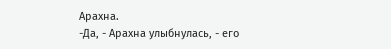Арахна.
-Да, - Арахна улыбнулась, - его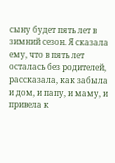сыну будет пять лет в зимний сезон. Я сказала ему, что в пять лет осталась без родителей, рассказала, как забыла и дом, и папу, и маму, и привела к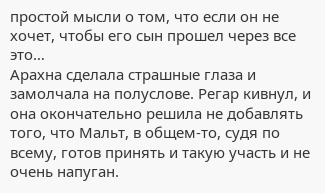простой мысли о том, что если он не хочет, чтобы его сын прошел через все это…
Арахна сделала страшные глаза и замолчала на полуслове. Регар кивнул, и она окончательно решила не добавлять того, что Мальт, в общем-то, судя по всему, готов принять и такую участь и не очень напуган.